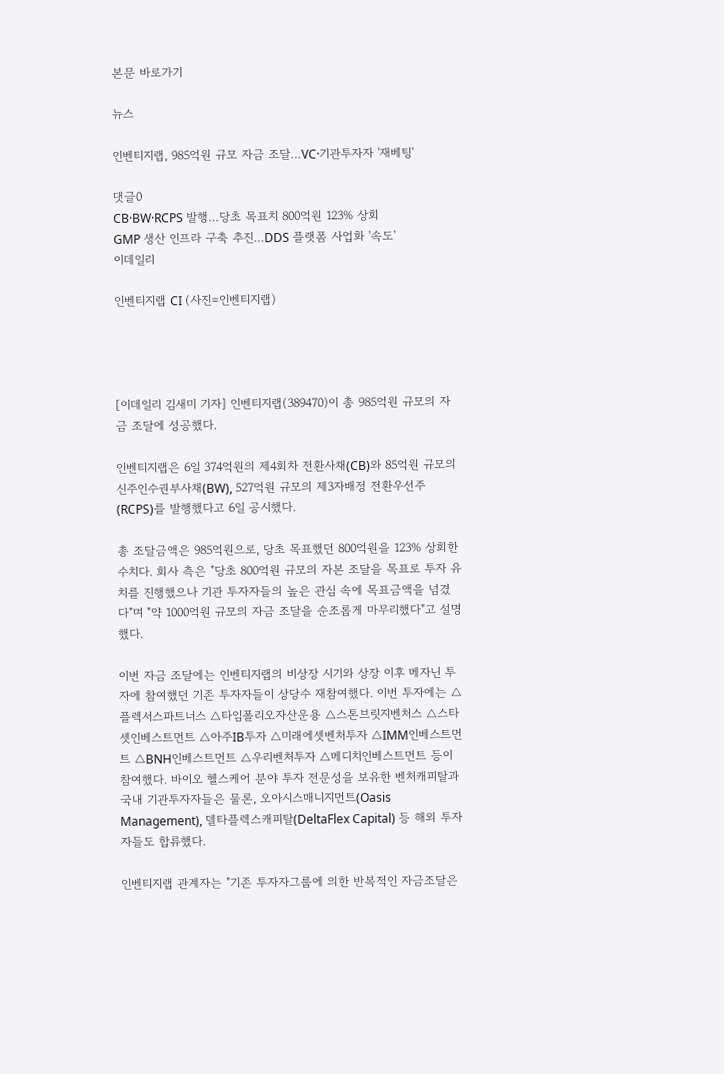본문 바로가기

뉴스

인벤티지랩, 985억원 규모 자금 조달…VC·기관투자자 '재베팅'

댓글0
CB·BW·RCPS 발행…당초 목표치 800억원 123% 상회
GMP 생산 인프라 구축 추진…DDS 플랫폼 사업화 '속도'
이데일리

인벤티지랩 CI (사진=인벤티지랩)




[이데일리 김새미 기자] 인벤티지랩(389470)이 총 985억원 규모의 자금 조달에 성공했다.

인벤티지랩은 6일 374억원의 제4회차 전환사채(CB)와 85억원 규모의 신주인수권부사채(BW), 527억원 규모의 제3자배정 전환우선주(RCPS)를 발행했다고 6일 공시했다.

총 조달금액은 985억원으로, 당초 목표했던 800억원을 123% 상회한 수치다. 회사 측은 "당초 800억원 규모의 자본 조달을 목표로 투자 유치를 진행했으나 기관 투자자들의 높은 관심 속에 목표금액을 넘겼다"며 "약 1000억원 규모의 자금 조달을 순조롭게 마무리했다"고 설명했다.

이번 자금 조달에는 인벤티지랩의 비상장 시기와 상장 이후 메자닌 투자에 참여했던 기존 투자자들이 상당수 재참여했다. 이번 투자에는 △플렉서스파트너스 △타임폴리오자산운용 △스톤브릿지벤처스 △스타셋인베스트먼트 △아주IB투자 △미래에셋벤처투자 △IMM인베스트먼트 △BNH인베스트먼트 △우리벤처투자 △메디치인베스트먼트 등이 참여했다. 바이오 헬스케어 분야 투자 전문성을 보유한 벤처캐피탈과 국내 기관투자자들은 물론, 오아시스매니지먼트(Oasis Management), 델타플렉스캐피탈(DeltaFlex Capital) 등 해외 투자자들도 합류했다.

인벤티지랩 관계자는 "기존 투자자그룹에 의한 반복적인 자금조달은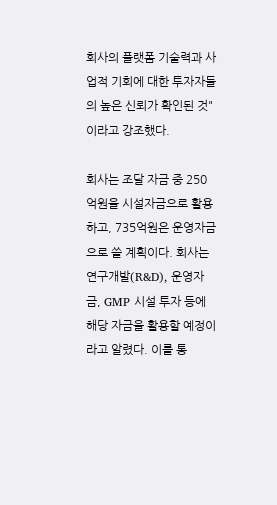회사의 플랫폼 기술력과 사업적 기회에 대한 투자자들의 높은 신뢰가 확인된 것"이라고 강조했다.

회사는 조달 자금 중 250억원을 시설자금으로 활용하고, 735억원은 운영자금으로 쓸 계획이다. 회사는 연구개발(R&D), 운영자금, GMP 시설 투자 등에 해당 자금을 활용할 예정이라고 알렸다. 이를 통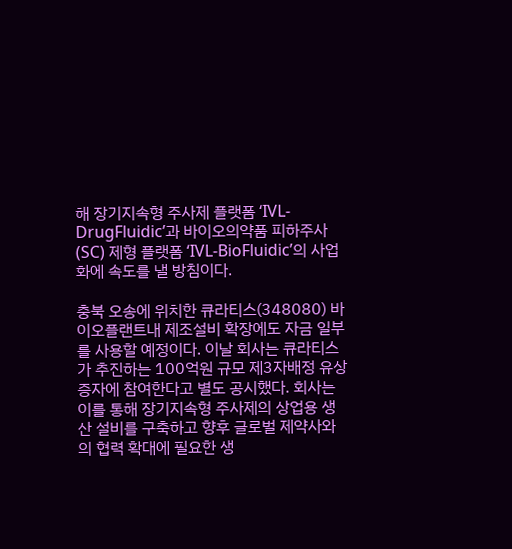해 장기지속형 주사제 플랫폼 ‘IVL-DrugFluidic’과 바이오의약품 피하주사(SC) 제형 플랫폼 ‘IVL-BioFluidic’의 사업화에 속도를 낼 방침이다.

충북 오송에 위치한 큐라티스(348080) 바이오플랜트내 제조설비 확장에도 자금 일부를 사용할 예정이다. 이날 회사는 큐라티스가 추진하는 100억원 규모 제3자배정 유상증자에 참여한다고 별도 공시했다. 회사는 이를 통해 장기지속형 주사제의 상업용 생산 설비를 구축하고 향후 글로벌 제약사와의 협력 확대에 필요한 생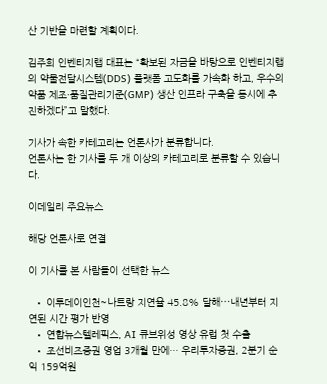산 기반을 마련할 계획이다.

김주희 인벤티지랩 대표는 “확보된 자금을 바탕으로 인벤티지랩의 약물전달시스템(DDS) 플랫폼 고도화를 가속화 하고, 우수의약품 제조·품질관리기준(GMP) 생산 인프라 구축을 동시에 추진하겠다”고 말했다.

기사가 속한 카테고리는 언론사가 분류합니다.
언론사는 한 기사를 두 개 이상의 카테고리로 분류할 수 있습니다.

이데일리 주요뉴스

해당 언론사로 연결

이 기사를 본 사람들이 선택한 뉴스

  • 이투데이인천~나트랑 지연율 45.8% 달해⋯내년부터 지연된 시간 평가 반영
  • 연합뉴스텔레픽스, AI 큐브위성 영상 유럽 첫 수출
  • 조선비즈증권 영업 3개월 만에… 우리투자증권, 2분기 순익 159억원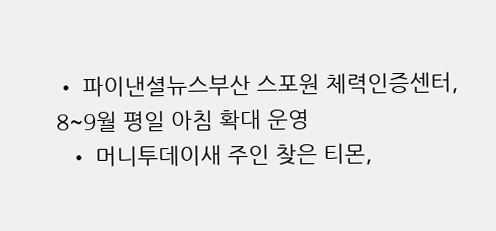• 파이낸셜뉴스부산 스포원 체력인증센터, 8~9월 평일 아침 확대 운영
  • 머니투데이새 주인 찾은 티몬,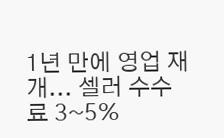1년 만에 영업 재개... 셀러 수수료 3~5%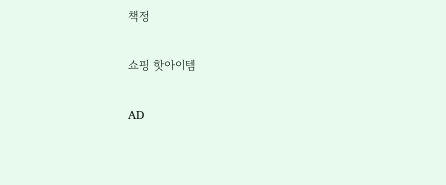책정

쇼핑 핫아이템

AD